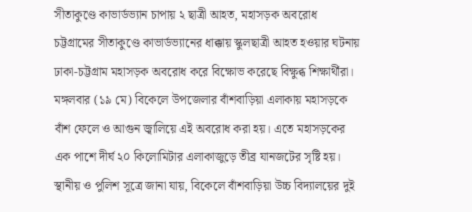সীতাকুণ্ডে কাভার্ডভ্যান চাপায় ২ ছাত্রী আহত, মহাসড়ক অবরোধ
চট্টগ্রামের সীতাকুণ্ডে কাভার্ডভ্যানের ধাক্কায় স্কুলছাত্রী আহত হওয়ার ঘটনায় ঢাকা-চট্টগ্রাম মহাসড়ক অবরোধ করে বিক্ষোভ করেছে বিক্ষুব্ধ শিক্ষার্থীরা। মঙ্গলবার (১৯ মে) বিকেলে উপজেলার বাঁশবাড়িয়া এলাকায় মহাসড়কে বাঁশ ফেলে ও আগুন জ্বালিয়ে এই অবরোধ করা হয়। এতে মহাসড়কের এক পাশে দীর্ঘ ২০ কিলোমিটার এলাকাজুড়ে তীব্র যানজটের সৃষ্টি হয়।
স্থানীয় ও পুলিশ সূত্রে জানা যায়, বিকেলে বাঁশবাড়িয়া উচ্চ বিদ্যালয়ের দুই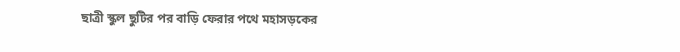ছাত্রী স্কুল ছুটির পর বাড়ি ফেরার পথে মহাসড়কের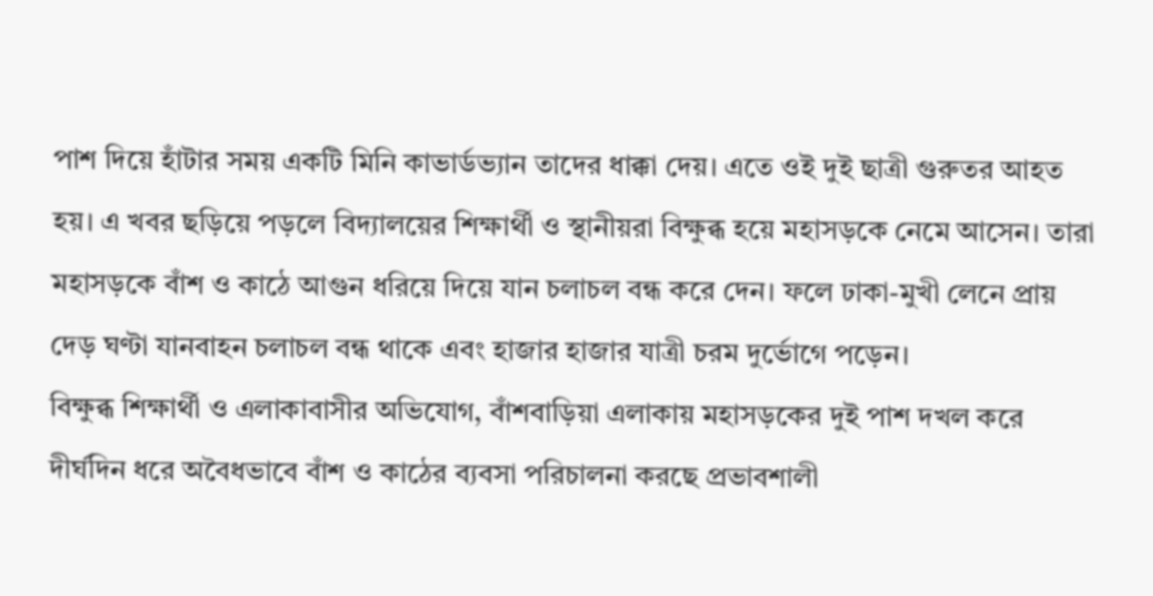পাশ দিয়ে হাঁটার সময় একটি মিনি কাভার্ডভ্যান তাদের ধাক্কা দেয়। এতে ওই দুই ছাত্রী গুরুতর আহত হয়। এ খবর ছড়িয়ে পড়লে বিদ্যালয়ের শিক্ষার্থী ও স্থানীয়রা বিক্ষুব্ধ হয়ে মহাসড়কে নেমে আসেন। তারা মহাসড়কে বাঁশ ও কাঠে আগুন ধরিয়ে দিয়ে যান চলাচল বন্ধ করে দেন। ফলে ঢাকা-মুখী লেনে প্রায় দেড় ঘণ্টা যানবাহন চলাচল বন্ধ থাকে এবং হাজার হাজার যাত্রী চরম দুর্ভোগে পড়েন।
বিক্ষুব্ধ শিক্ষার্থী ও এলাকাবাসীর অভিযোগ, বাঁশবাড়িয়া এলাকায় মহাসড়কের দুই পাশ দখল করে দীর্ঘদিন ধরে অবৈধভাবে বাঁশ ও কাঠের ব্যবসা পরিচালনা করছে প্রভাবশালী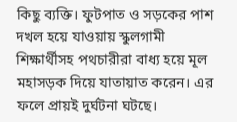কিছু ব্যক্তি। ফুটপাত ও সড়কের পাশ দখল হয়ে যাওয়ায় স্কুলগামী শিক্ষার্থীসহ পথচারীরা বাধ্য হয়ে মূল মহাসড়ক দিয়ে যাতায়াত করেন। এর ফলে প্রায়ই দুর্ঘটনা ঘটছে।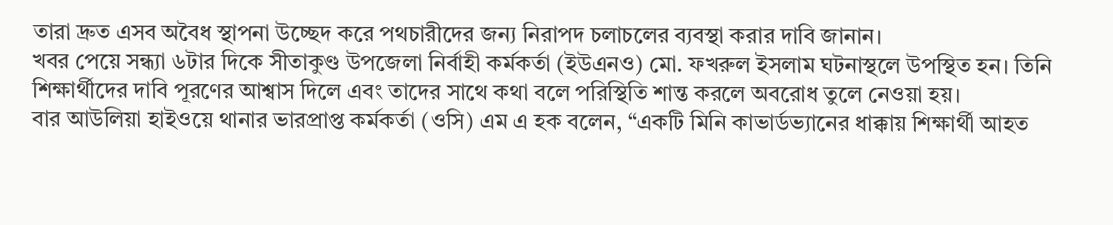তারা দ্রুত এসব অবৈধ স্থাপনা উচ্ছেদ করে পথচারীদের জন্য নিরাপদ চলাচলের ব্যবস্থা করার দাবি জানান।
খবর পেয়ে সন্ধ্যা ৬টার দিকে সীতাকুণ্ড উপজেলা নির্বাহী কর্মকর্তা (ইউএনও) মো. ফখরুল ইসলাম ঘটনাস্থলে উপস্থিত হন। তিনি শিক্ষার্থীদের দাবি পূরণের আশ্বাস দিলে এবং তাদের সাথে কথা বলে পরিস্থিতি শান্ত করলে অবরোধ তুলে নেওয়া হয়।
বার আউলিয়া হাইওয়ে থানার ভারপ্রাপ্ত কর্মকর্তা (ওসি) এম এ হক বলেন, “একটি মিনি কাভার্ডভ্যানের ধাক্কায় শিক্ষার্থী আহত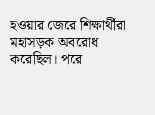হওয়ার জেরে শিক্ষার্থীরা মহাসড়ক অবরোধ করেছিল। পরে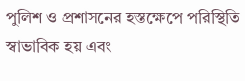পুলিশ ও প্রশাসনের হস্তক্ষেপে পরিস্থিতি স্বাভাবিক হয় এবং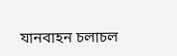যানবাহন চলাচল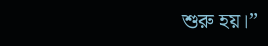শুরু হয়।”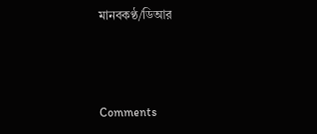মানবকণ্ঠ/ডিআর




Comments